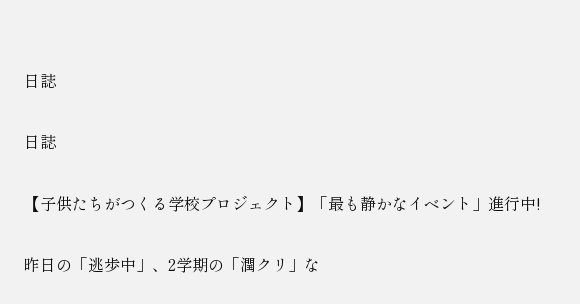日誌

日誌

【子供たちがつくる学校プロジェクト】「最も静かなイベント」進行中!

昨日の「逃歩中」、2学期の「潤クリ」な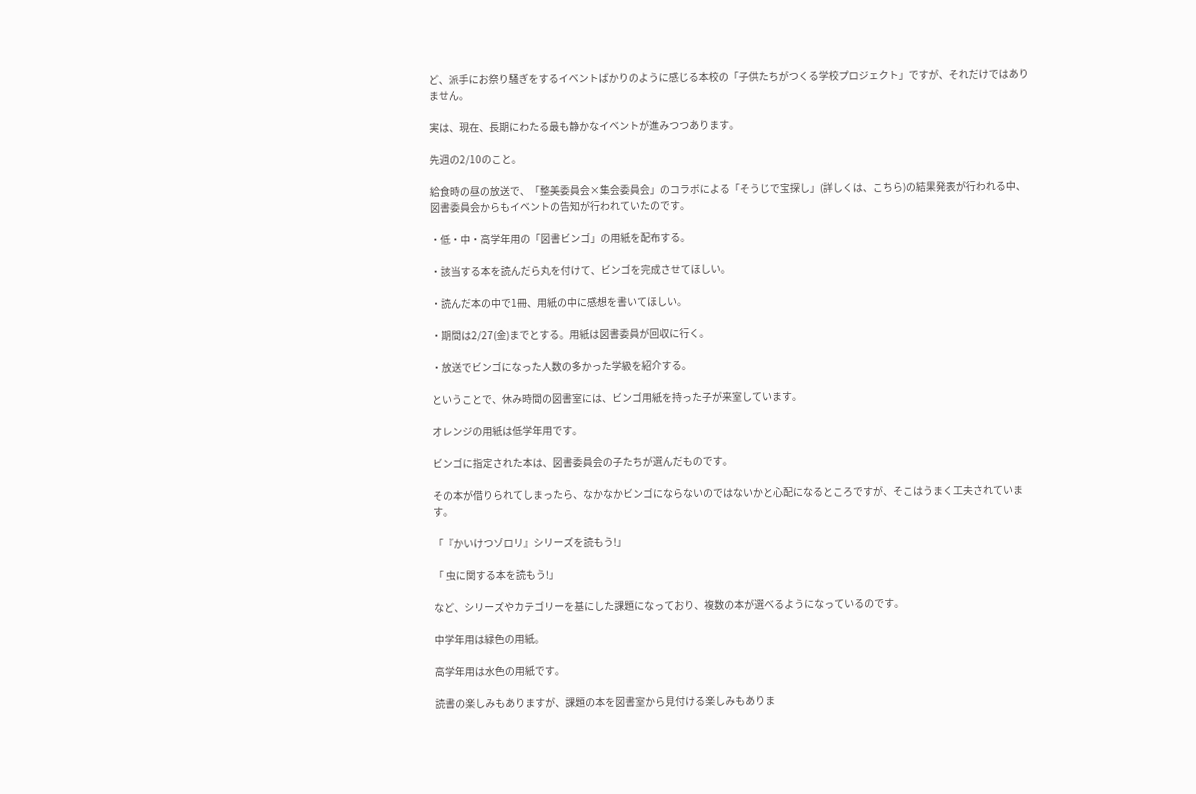ど、派手にお祭り騒ぎをするイベントばかりのように感じる本校の「子供たちがつくる学校プロジェクト」ですが、それだけではありません。

実は、現在、長期にわたる最も静かなイベントが進みつつあります。

先週の2/10のこと。

給食時の昼の放送で、「整美委員会×集会委員会」のコラボによる「そうじで宝探し」(詳しくは、こちら)の結果発表が行われる中、図書委員会からもイベントの告知が行われていたのです。

・低・中・高学年用の「図書ビンゴ」の用紙を配布する。

・該当する本を読んだら丸を付けて、ビンゴを完成させてほしい。

・読んだ本の中で1冊、用紙の中に感想を書いてほしい。

・期間は2/27(金)までとする。用紙は図書委員が回収に行く。

・放送でビンゴになった人数の多かった学級を紹介する。

ということで、休み時間の図書室には、ビンゴ用紙を持った子が来室しています。

オレンジの用紙は低学年用です。

ビンゴに指定された本は、図書委員会の子たちが選んだものです。

その本が借りられてしまったら、なかなかビンゴにならないのではないかと心配になるところですが、そこはうまく工夫されています。

「『かいけつゾロリ』シリーズを読もう!」

「 虫に関する本を読もう!」

など、シリーズやカテゴリーを基にした課題になっており、複数の本が選べるようになっているのです。

中学年用は緑色の用紙。

高学年用は水色の用紙です。

読書の楽しみもありますが、課題の本を図書室から見付ける楽しみもありま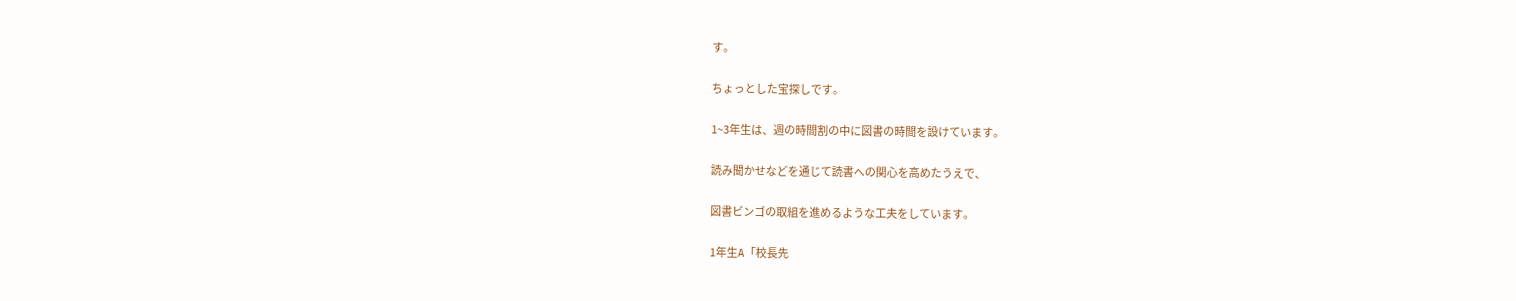す。

ちょっとした宝探しです。

1~3年生は、週の時間割の中に図書の時間を設けています。

読み聞かせなどを通じて読書への関心を高めたうえで、

図書ビンゴの取組を進めるような工夫をしています。

1年生A「校長先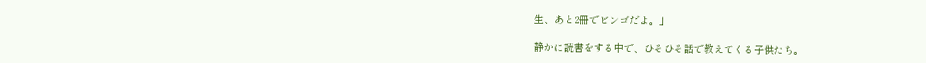生、あと2冊でビンゴだよ。」

静かに読書をする中で、ひそひそ話で教えてくる子供たち。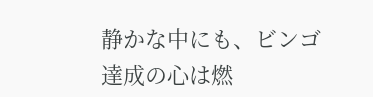静かな中にも、ビンゴ達成の心は燃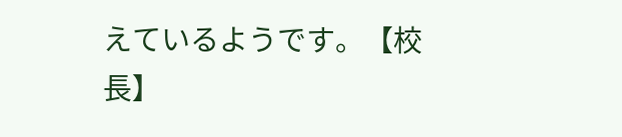えているようです。【校長】